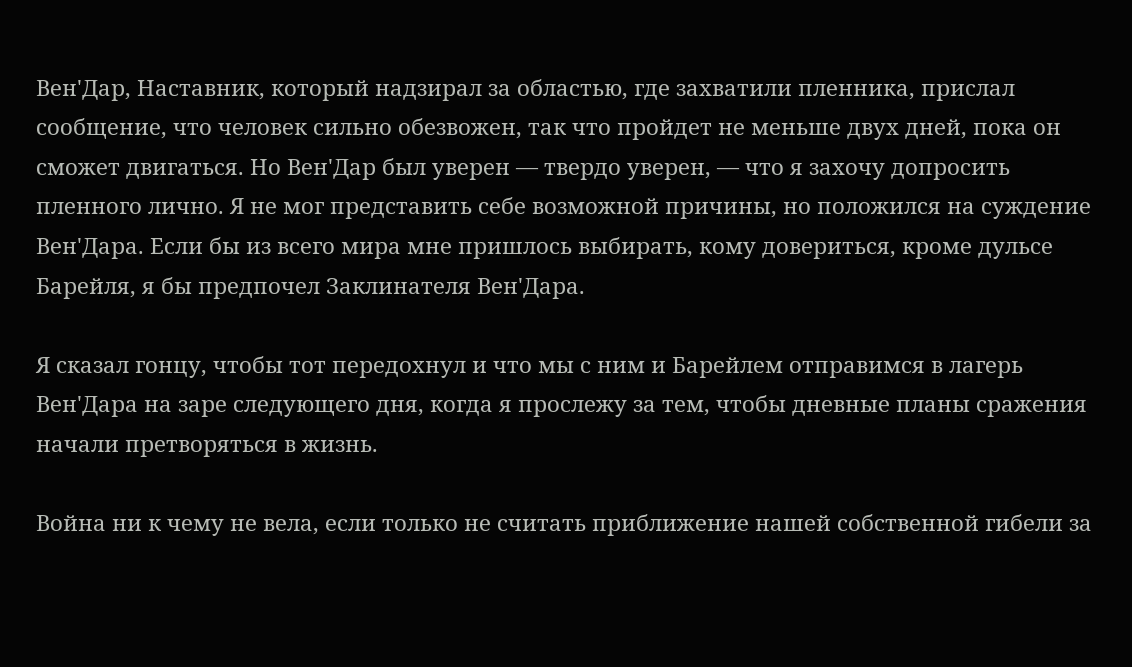Вен'Дар, Наставник, который надзирал за областью, где захватили пленника, прислал сообщение, что человек сильно обезвожен, так что пройдет не меньше двух дней, пока он сможет двигаться. Но Вен'Дар был уверен — твердо уверен, — что я захочу допросить пленного лично. Я не мог представить себе возможной причины, но положился на суждение Вен'Дара. Если бы из всего мира мне пришлось выбирать, кому довериться, кроме дульсе Барейля, я бы предпочел Заклинателя Вен'Дара.

Я сказал гонцу, чтобы тот передохнул и что мы с ним и Барейлем отправимся в лагерь Вен'Дара на заре следующего дня, когда я прослежу за тем, чтобы дневные планы сражения начали претворяться в жизнь.

Война ни к чему не вела, если только не считать приближение нашей собственной гибели за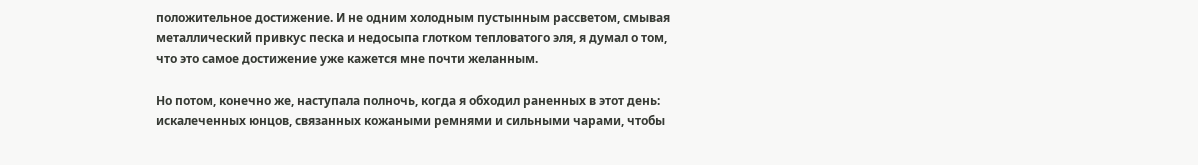положительное достижение. И не одним холодным пустынным рассветом, смывая металлический привкус песка и недосыпа глотком тепловатого эля, я думал о том, что это самое достижение уже кажется мне почти желанным.

Но потом, конечно же, наступала полночь, когда я обходил раненных в этот день: искалеченных юнцов, связанных кожаными ремнями и сильными чарами, чтобы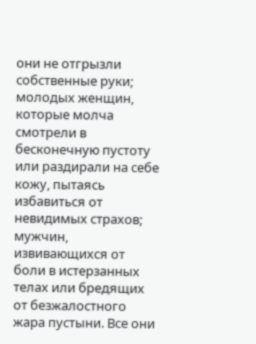они не отгрызли собственные руки; молодых женщин, которые молча смотрели в бесконечную пустоту или раздирали на себе кожу, пытаясь избавиться от невидимых страхов; мужчин, извивающихся от боли в истерзанных телах или бредящих от безжалостного жара пустыни. Все они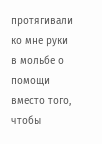протягивали ко мне руки в мольбе о помощи вместо того, чтобы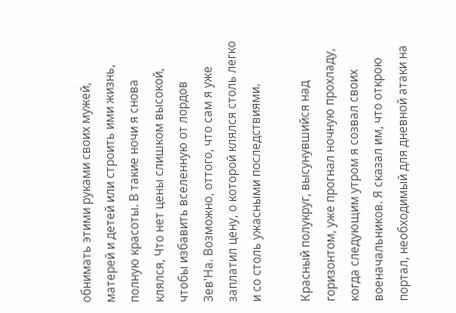обнимать этими руками своих мужей, матерей и детей или строить ими жизнь, полную красоты. В такие ночи я снова клялся, Что нет цены слишком высокой, чтобы избавить вселенную от лордов Зев'На. Возможно, оттого, что сам я уже заплатил цену, о которой клялся столь легко и со столь ужасными последствиями.

Красный полукруг, высунувшийся над горизонтом, уже прогнал ночную прохладу, когда следующим утром я созвал своих военачальников. Я сказал им, что открою портал, необходимый для дневной атаки на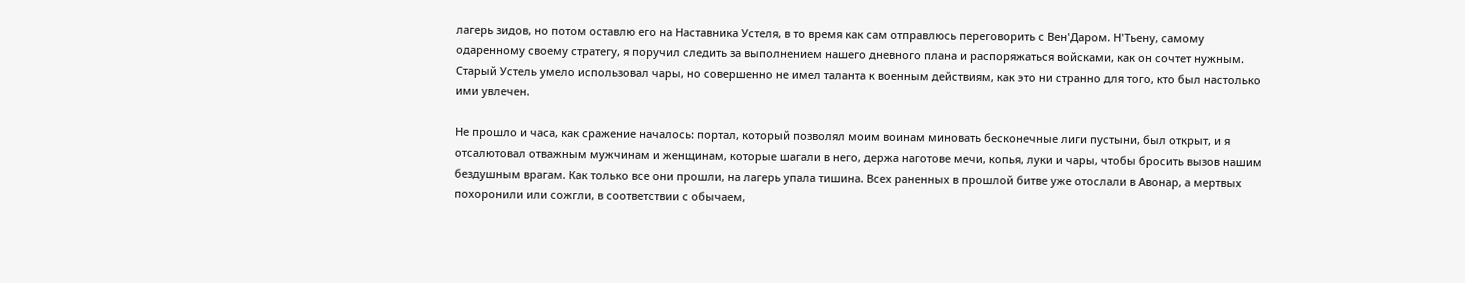лагерь зидов, но потом оставлю его на Наставника Устеля, в то время как сам отправлюсь переговорить с Вен'Даром. Н'Тьену, самому одаренному своему стратегу, я поручил следить за выполнением нашего дневного плана и распоряжаться войсками, как он сочтет нужным. Старый Устель умело использовал чары, но совершенно не имел таланта к военным действиям, как это ни странно для того, кто был настолько ими увлечен.

Не прошло и часа, как сражение началось: портал, который позволял моим воинам миновать бесконечные лиги пустыни, был открыт, и я отсалютовал отважным мужчинам и женщинам, которые шагали в него, держа наготове мечи, копья, луки и чары, чтобы бросить вызов нашим бездушным врагам. Как только все они прошли, на лагерь упала тишина. Всех раненных в прошлой битве уже отослали в Авонар, а мертвых похоронили или сожгли, в соответствии с обычаем,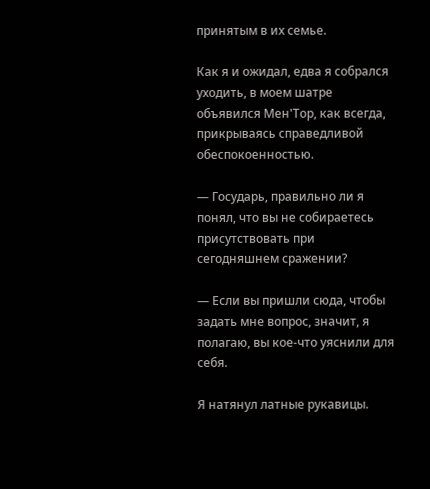принятым в их семье.

Как я и ожидал, едва я собрался уходить, в моем шатре объявился Мен'Тор, как всегда, прикрываясь справедливой обеспокоенностью.

— Государь, правильно ли я понял, что вы не собираетесь присутствовать при сегодняшнем сражении?

— Если вы пришли сюда, чтобы задать мне вопрос, значит, я полагаю, вы кое-что уяснили для себя.

Я натянул латные рукавицы.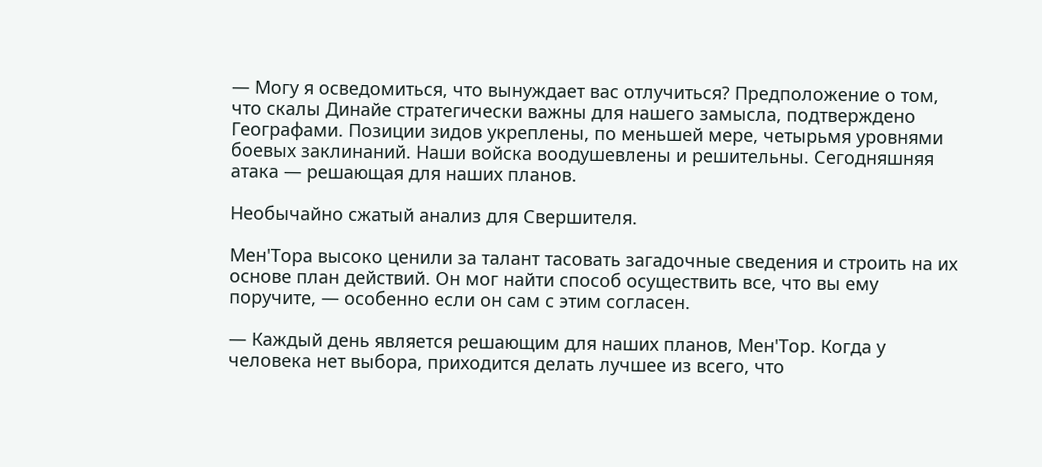— Могу я осведомиться, что вынуждает вас отлучиться? Предположение о том, что скалы Динайе стратегически важны для нашего замысла, подтверждено Географами. Позиции зидов укреплены, по меньшей мере, четырьмя уровнями боевых заклинаний. Наши войска воодушевлены и решительны. Сегодняшняя атака — решающая для наших планов.

Необычайно сжатый анализ для Свершителя.

Мен'Тора высоко ценили за талант тасовать загадочные сведения и строить на их основе план действий. Он мог найти способ осуществить все, что вы ему поручите, — особенно если он сам с этим согласен.

— Каждый день является решающим для наших планов, Мен'Тор. Когда у человека нет выбора, приходится делать лучшее из всего, что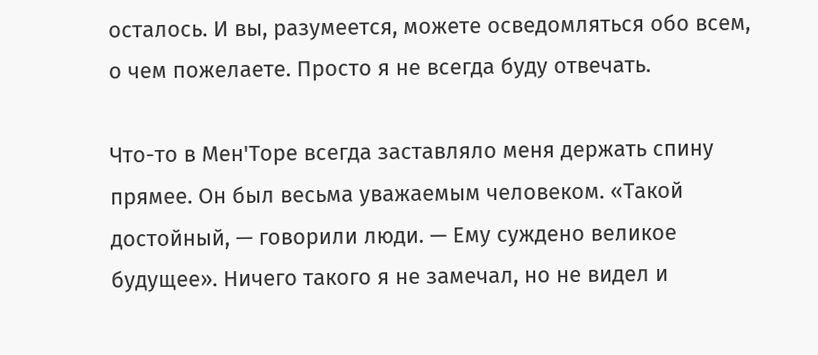осталось. И вы, разумеется, можете осведомляться обо всем, о чем пожелаете. Просто я не всегда буду отвечать.

Что-то в Мен'Торе всегда заставляло меня держать спину прямее. Он был весьма уважаемым человеком. «Такой достойный, — говорили люди. — Ему суждено великое будущее». Ничего такого я не замечал, но не видел и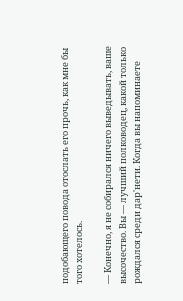подобающего повода отослать его прочь, как мне бы того хотелось.

— Конечно, я не собирался ничего выведывать, ваше высочество. Вы — лучший полководец, какой только рождался среди дар'нети. Когда вы напоминаете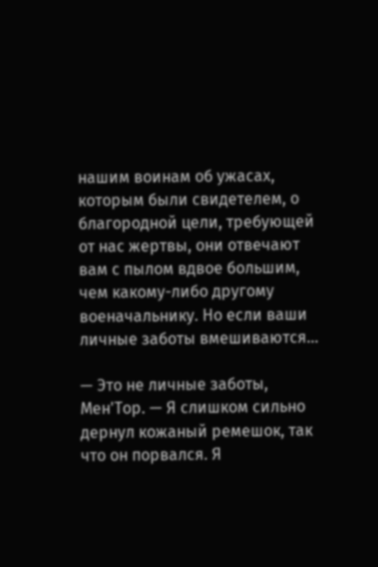нашим воинам об ужасах, которым были свидетелем, о благородной цели, требующей от нас жертвы, они отвечают вам с пылом вдвое большим, чем какому-либо другому военачальнику. Но если ваши личные заботы вмешиваются…

— Это не личные заботы, Мен'Тор. — Я слишком сильно дернул кожаный ремешок, так что он порвался. Я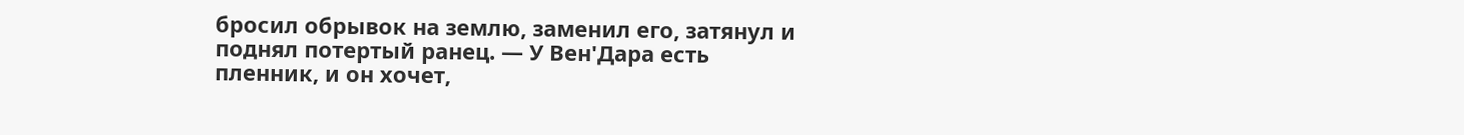бросил обрывок на землю, заменил его, затянул и поднял потертый ранец. — У Вен'Дара есть пленник, и он хочет,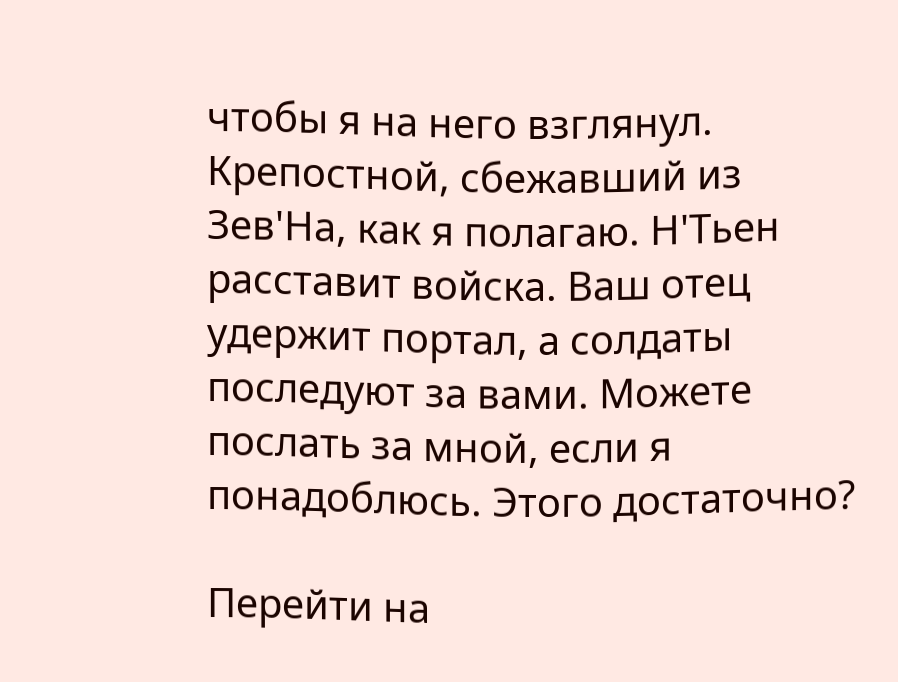чтобы я на него взглянул. Крепостной, сбежавший из Зев'На, как я полагаю. Н'Тьен расставит войска. Ваш отец удержит портал, а солдаты последуют за вами. Можете послать за мной, если я понадоблюсь. Этого достаточно?

Перейти на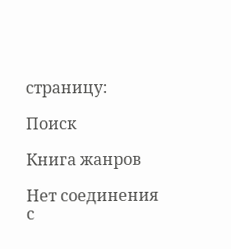страницу:

Поиск

Книга жанров

Нет соединения с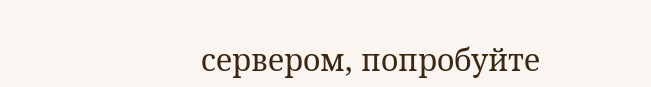сервером, попробуйте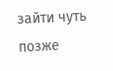зайти чуть позже